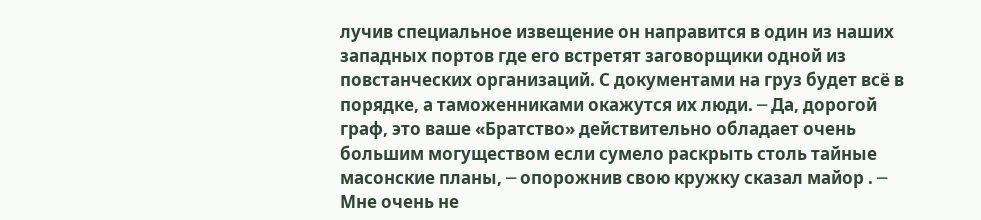лучив специальное извещение он направится в один из наших западных портов где его встретят заговорщики одной из повстанческих организаций. С документами на груз будет всё в порядке, а таможенниками окажутся их люди. ─ Да, дорогой граф, это ваше «Братство» действительно обладает очень большим могуществом если сумело раскрыть столь тайные масонские планы, ─ опорожнив свою кружку сказал майор . ─ Мне очень не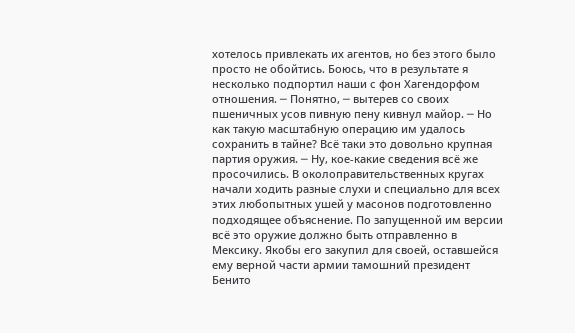хотелось привлекать их агентов, но без этого было просто не обойтись. Боюсь, что в результате я несколько подпортил наши с фон Хагендорфом отношения. ─ Понятно, ─ вытерев со своих пшеничных усов пивную пену кивнул майор. ─ Но как такую масштабную операцию им удалось сохранить в тайне? Всё таки это довольно крупная партия оружия. ─ Ну, кое-какие сведения всё же просочились. В околоправительственных кругах начали ходить разные слухи и специально для всех этих любопытных ушей у масонов подготовленно подходящее объяснение. По запущенной им версии всё это оружие должно быть отправленно в Мексику. Якобы его закупил для своей, оставшейся ему верной части армии тамошний президент Бенито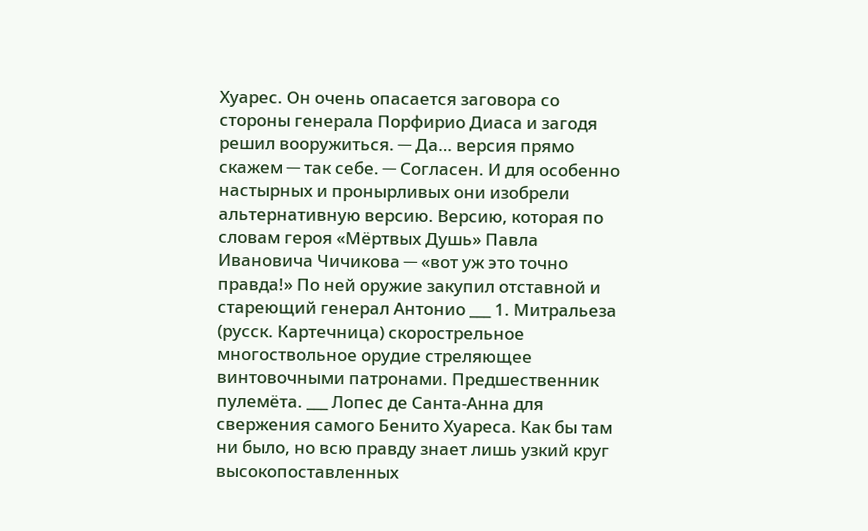Хуарес. Он очень опасается заговора со стороны генерала Порфирио Диаса и загодя решил вооружиться. ─ Да… версия прямо скажем ─ так себе. ─ Согласен. И для особенно настырных и пронырливых они изобрели альтернативную версию. Версию, которая по словам героя «Мёртвых Душь» Павла Ивановича Чичикова ─ «вот уж это точно правда!» По ней оружие закупил отставной и стареющий генерал Антонио ___ 1. Митральеза (русск. Картечница) скорострельное многоствольное орудие стреляющее винтовочными патронами. Предшественник пулемёта. ___ Лопес де Санта-Анна для свержения самого Бенито Хуареса. Как бы там ни было, но всю правду знает лишь узкий круг высокопоставленных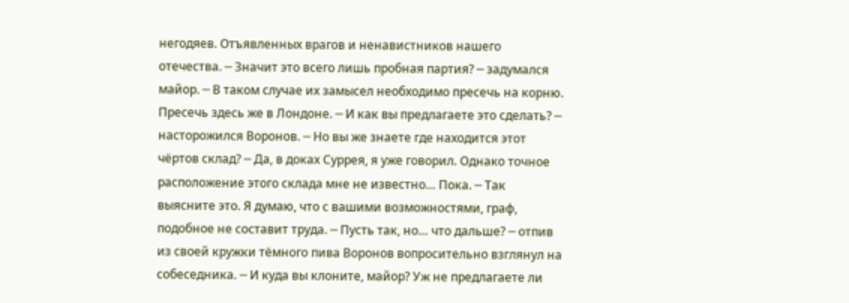негодяев. Отъявленных врагов и ненавистников нашего отечества. ─ Значит это всего лишь пробная партия? ─ задумался майор. ─ В таком случае их замысел необходимо пресечь на корню. Пресечь здесь же в Лондоне. ─ И как вы предлагаете это сделать? ─ насторожился Воронов. ─ Но вы же знаете где находится этот чёртов склад? ─ Да, в доках Суррея, я уже говорил. Однако точное расположение этого склада мне не известно… Пока. ─ Так выясните это. Я думаю, что с вашими возможностями, граф, подобное не составит труда. ─ Пусть так, но… что дальше? ─ отпив из своей кружки тёмного пива Воронов вопросительно взглянул на собеседника. ─ И куда вы клоните, майор? Уж не предлагаете ли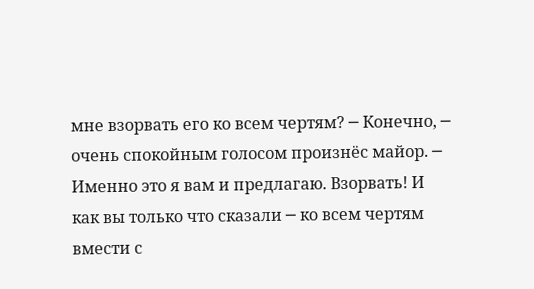мне взорвать его ко всем чертям? ─ Конечно, ─ очень спокойным голосом произнёс майор. ─ Именно это я вам и предлагаю. Взорвать! И как вы только что сказали ─ ко всем чертям вмести с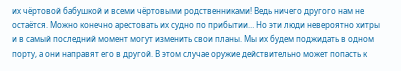их чёртовой бабушкой и всеми чёртовыми родственниками! Ведь ничего другого нам не остаётся. Можно конечно арестовать их судно по прибытии… Но эти люди невероятно хитры и в самый последний момент могут изменить свои планы. Мы их будем поджидать в одном порту, а они направят его в другой. В этом случае оружие действительно может попасть к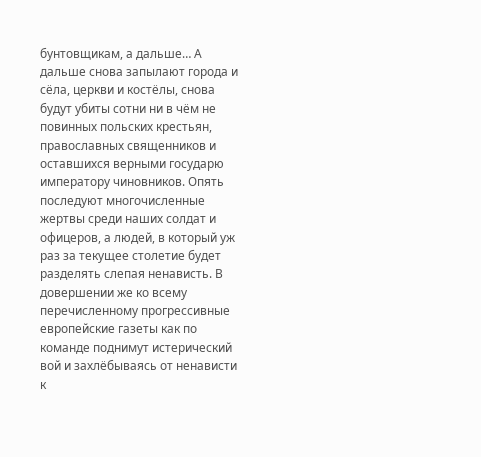бунтовщикам, а дальше… А дальше снова запылают города и сёла, церкви и костёлы, снова будут убиты сотни ни в чём не повинных польских крестьян, православных священников и оставшихся верными государю императору чиновников. Опять последуют многочисленные жертвы среди наших солдат и офицеров, а людей, в который уж раз за текущее столетие будет разделять слепая ненависть. В довершении же ко всему перечисленному прогрессивные европейские газеты как по команде поднимут истерический вой и захлёбываясь от ненависти к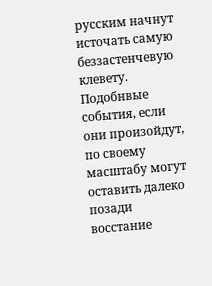русским начнут источать самую беззастенчевую клевету. Подобнвые события, если они произойдут, по своему масштабу могут оставить далеко позади восстание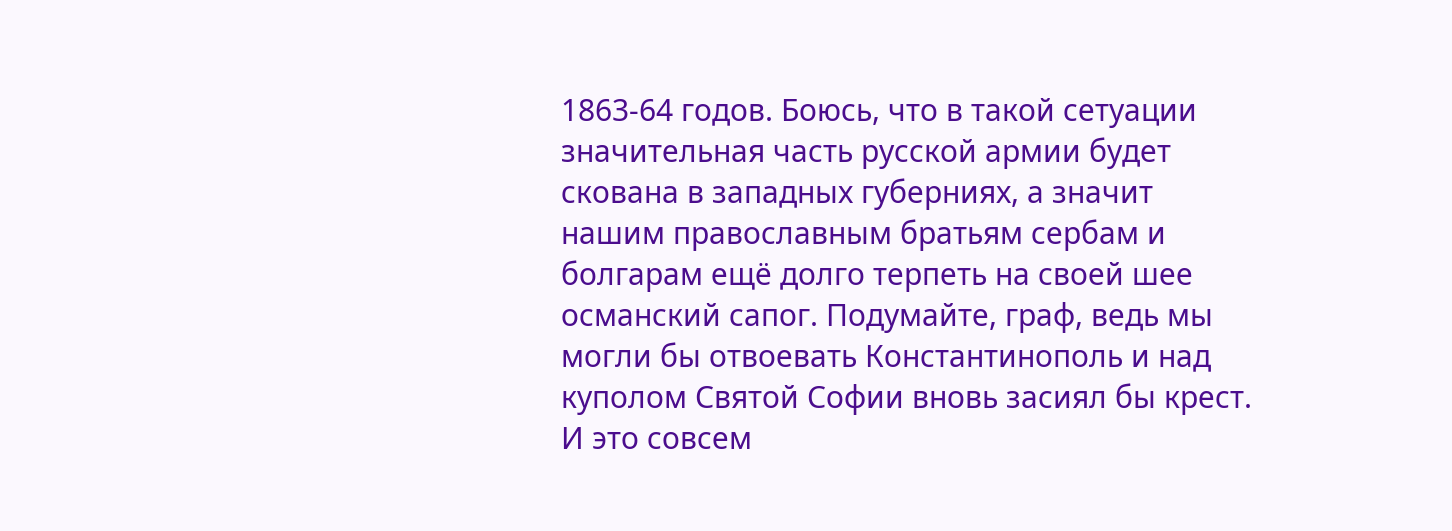1863-64 годов. Боюсь, что в такой сетуации значительная часть русской армии будет скована в западных губерниях, а значит нашим православным братьям сербам и болгарам ещё долго терпеть на своей шее османский сапог. Подумайте, граф, ведь мы могли бы отвоевать Константинополь и над куполом Святой Софии вновь засиял бы крест. И это совсем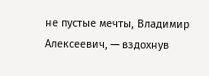не пустые мечты, Владимир Алексеевич, ─ вздохнув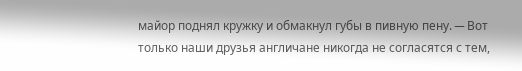майор поднял кружку и обмакнул губы в пивную пену. ─ Вот только наши друзья англичане никогда не согласятся с тем,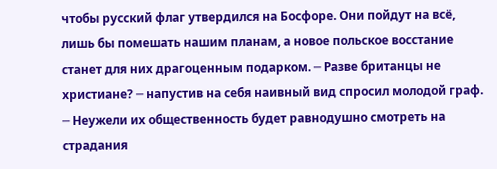чтобы русский флаг утвердился на Босфоре. Они пойдут на всё, лишь бы помешать нашим планам, а новое польское восстание станет для них драгоценным подарком. ─ Разве британцы не христиане? ─ напустив на себя наивный вид спросил молодой граф. ─ Неужели их общественность будет равнодушно смотреть на страдания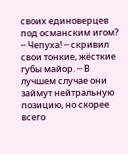своих единоверцев под османским игом? ─ Чепуха! ─ скривил свои тонкие, жёсткие губы майор. ─ В лучшем случае они займут нейтральную позицию, но скорее всего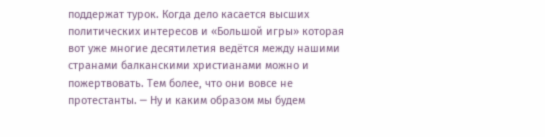поддержат турок. Когда дело касается высших политических интересов и «Большой игры» которая вот уже многие десятилетия ведётся между нашими странами балканскими христианами можно и пожертвовать. Тем более, что они вовсе не протестанты. ─ Ну и каким образом мы будем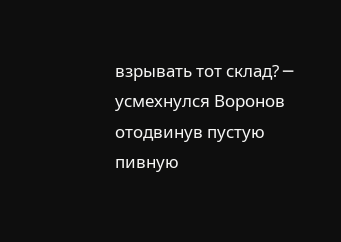взрывать тот склад? ─ усмехнулся Воронов отодвинув пустую пивную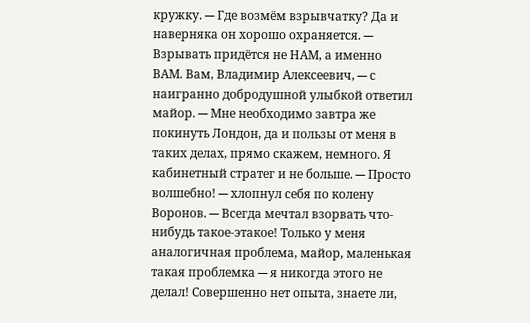кружку. ─ Где возмём взрывчатку? Да и наверняка он хорошо охраняется. ─ Взрывать придётся не НАМ, а именно ВАМ. Вам, Владимир Алексеевич, ─ с наигранно добродушной улыбкой ответил майор. ─ Мне необходимо завтра же покинуть Лондон, да и пользы от меня в таких делах, прямо скажем, немного. Я кабинетный стратег и не больше. ─ Просто волшебно! ─ хлопнул себя по колену Воронов. ─ Всегда мечтал взорвать что-нибудь такое-этакое! Только у меня аналогичная проблема, майор, маленькая такая проблемка ─ я никогда этого не делал! Совершенно нет опыта, знаете ли,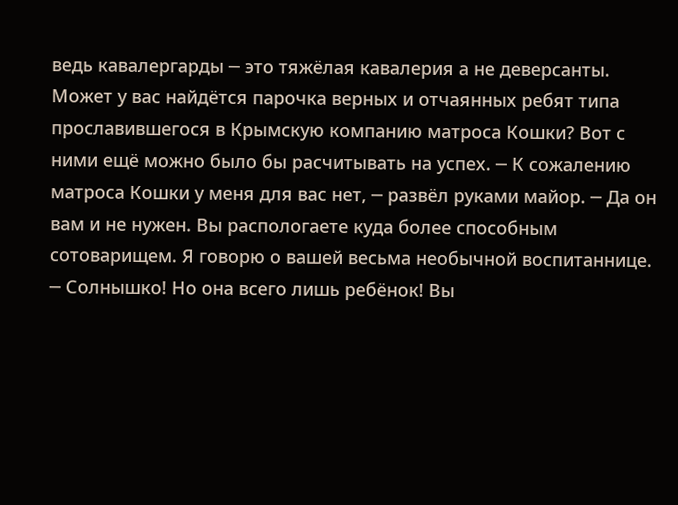ведь кавалергарды ─ это тяжёлая кавалерия а не деверсанты. Может у вас найдётся парочка верных и отчаянных ребят типа прославившегося в Крымскую компанию матроса Кошки? Вот с ними ещё можно было бы расчитывать на успех. ─ К сожалению матроса Кошки у меня для вас нет, ─ развёл руками майор. ─ Да он вам и не нужен. Вы распологаете куда более способным сотоварищем. Я говорю о вашей весьма необычной воспитаннице. ─ Солнышко! Но она всего лишь ребёнок! Вы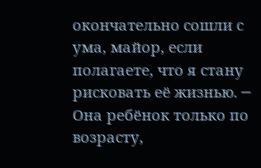окончательно сошли с ума, майор, если полагаете, что я стану рисковать её жизнью. ─ Она ребёнок только по возрасту,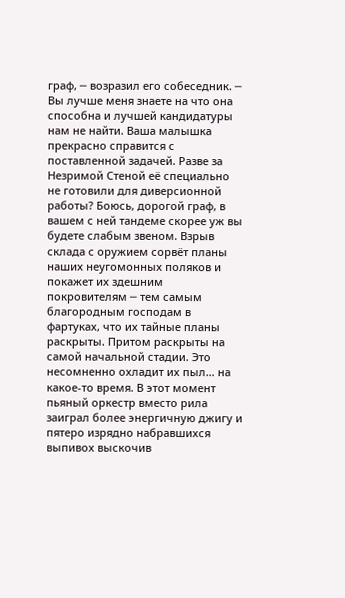граф, ─ возразил его собеседник. ─ Вы лучше меня знаете на что она способна и лучшей кандидатуры нам не найти. Ваша малышка прекрасно справится с поставленной задачей. Разве за Незримой Стеной её специально не готовили для диверсионной работы? Боюсь, дорогой граф, в вашем с ней тандеме скорее уж вы будете слабым звеном. Взрыв склада с оружием сорвёт планы наших неугомонных поляков и покажет их здешним покровителям ─ тем самым благородным господам в фартуках, что их тайные планы раскрыты. Притом раскрыты на самой начальной стадии. Это несомненно охладит их пыл… на какое-то время. В этот момент пьяный оркестр вместо рила заиграл более энергичную джигу и пятеро изрядно набравшихся выпивох выскочив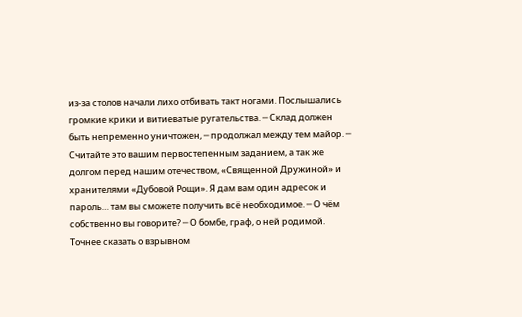из-за столов начали лихо отбивать такт ногами. Послышались громкие крики и витиеватые ругательства. ─ Склад должен быть непременно уничтожен, ─ продолжал между тем майор. ─ Считайте это вашим первостепенным заданием, а так же долгом перед нашим отечеством, «Священной Дружиной» и хранителями «Дубовой Рощи». Я дам вам один адресок и пароль… там вы сможете получить всё необходимое. ─ О чём собственно вы говорите? ─ О бомбе, граф, о ней родимой. Точнее сказать о взрывном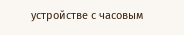устройстве с часовым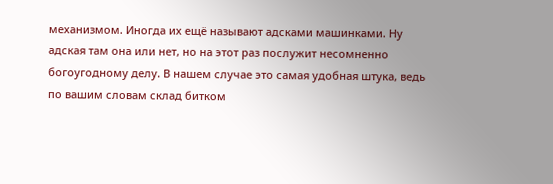механизмом. Иногда их ещё называют адсками машинками. Ну адская там она или нет, но на этот раз послужит несомненно богоугодному делу. В нашем случае это самая удобная штука, ведь по вашим словам склад битком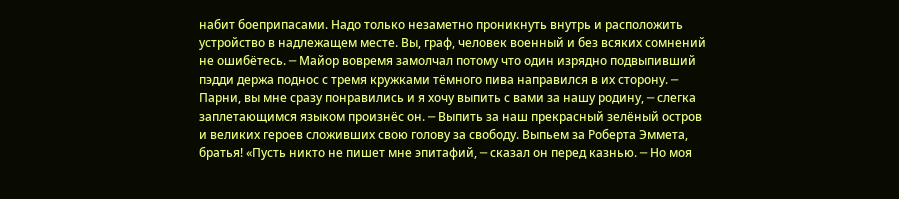набит боеприпасами. Надо только незаметно проникнуть внутрь и расположить устройство в надлежащем месте. Вы, граф, человек военный и без всяких сомнений не ошибётесь. ─ Майор вовремя замолчал потому что один изрядно подвыпивший пэдди держа поднос с тремя кружками тёмного пива направился в их сторону. ─ Парни, вы мне сразу понравились и я хочу выпить с вами за нашу родину, ─ слегка заплетающимся языком произнёс он. ─ Выпить за наш прекрасный зелёный остров и великих героев сложивших свою голову за свободу. Выпьем за Роберта Эммета, братья! «Пусть никто не пишет мне эпитафий, ─ сказал он перед казнью. ─ Но моя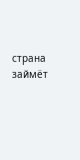страна займёт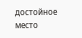достойное место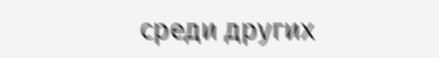среди других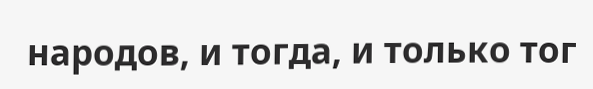народов, и тогда, и только тог